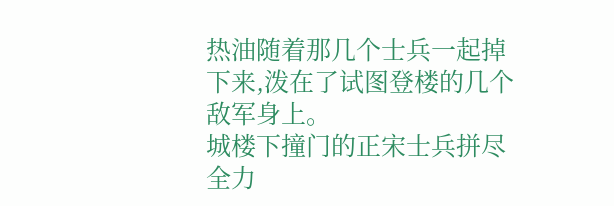热油随着那几个士兵一起掉下来,泼在了试图登楼的几个敌军身上。
城楼下撞门的正宋士兵拼尽全力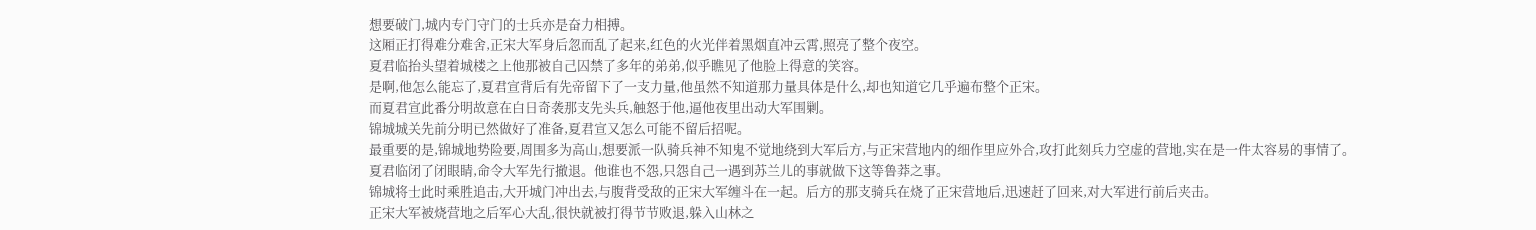想要破门,城内专门守门的士兵亦是奋力相搏。
这厢正打得难分难舍,正宋大军身后忽而乱了起来,红色的火光伴着黑烟直冲云霄,照亮了整个夜空。
夏君临抬头望着城楼之上他那被自己囚禁了多年的弟弟,似乎瞧见了他脸上得意的笑容。
是啊,他怎么能忘了,夏君宣背后有先帝留下了一支力量,他虽然不知道那力量具体是什么,却也知道它几乎遍布整个正宋。
而夏君宣此番分明故意在白日奇袭那支先头兵,触怒于他,逼他夜里出动大军围剿。
锦城城关先前分明已然做好了准备,夏君宣又怎么可能不留后招呢。
最重要的是,锦城地势险要,周围多为高山,想要派一队骑兵神不知鬼不觉地绕到大军后方,与正宋营地内的细作里应外合,攻打此刻兵力空虚的营地,实在是一件太容易的事情了。
夏君临闭了闭眼睛,命令大军先行撤退。他谁也不怨,只怨自己一遇到苏兰儿的事就做下这等鲁莽之事。
锦城将士此时乘胜追击,大开城门冲出去,与腹背受敌的正宋大军缠斗在一起。后方的那支骑兵在烧了正宋营地后,迅速赶了回来,对大军进行前后夹击。
正宋大军被烧营地之后军心大乱,很快就被打得节节败退,躲入山林之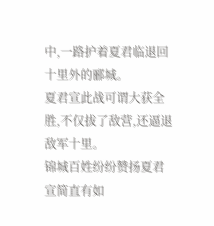中,一路护着夏君临退回十里外的郦城。
夏君宣此战可谓大获全胜,不仅拔了敌营,还逼退敌军十里。
锦城百姓纷纷赞扬夏君宣简直有如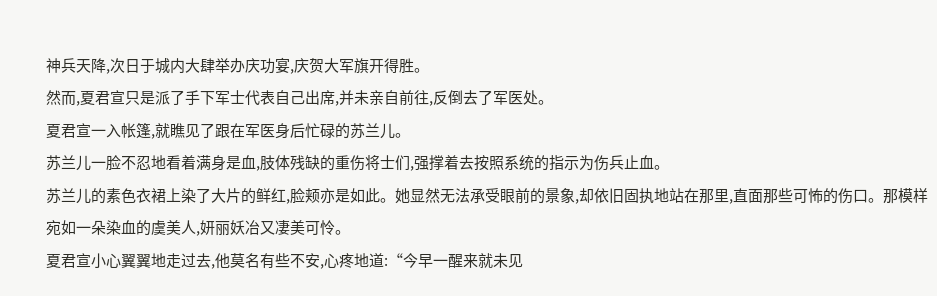神兵天降,次日于城内大肆举办庆功宴,庆贺大军旗开得胜。
然而,夏君宣只是派了手下军士代表自己出席,并未亲自前往,反倒去了军医处。
夏君宣一入帐篷,就瞧见了跟在军医身后忙碌的苏兰儿。
苏兰儿一脸不忍地看着满身是血,肢体残缺的重伤将士们,强撑着去按照系统的指示为伤兵止血。
苏兰儿的素色衣裙上染了大片的鲜红,脸颊亦是如此。她显然无法承受眼前的景象,却依旧固执地站在那里,直面那些可怖的伤口。那模样宛如一朵染血的虞美人,妍丽妖冶又凄美可怜。
夏君宣小心翼翼地走过去,他莫名有些不安,心疼地道:“今早一醒来就未见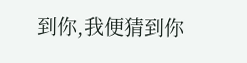到你,我便猜到你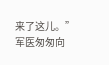来了这儿。”
军医匆匆向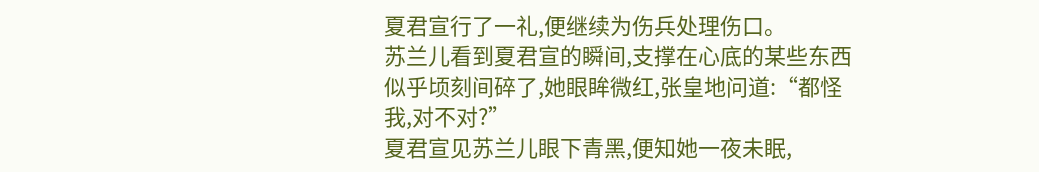夏君宣行了一礼,便继续为伤兵处理伤口。
苏兰儿看到夏君宣的瞬间,支撑在心底的某些东西似乎顷刻间碎了,她眼眸微红,张皇地问道:“都怪我,对不对?”
夏君宣见苏兰儿眼下青黑,便知她一夜未眠,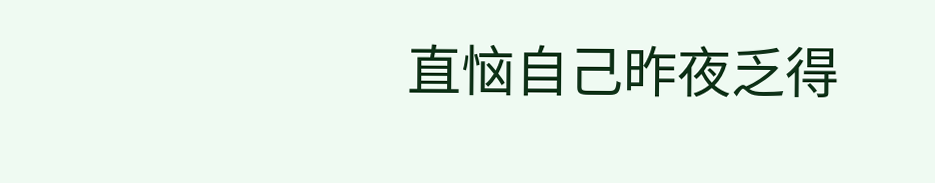直恼自己昨夜乏得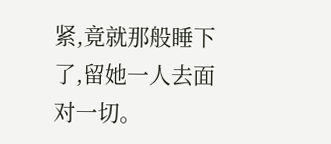紧,竟就那般睡下了,留她一人去面对一切。